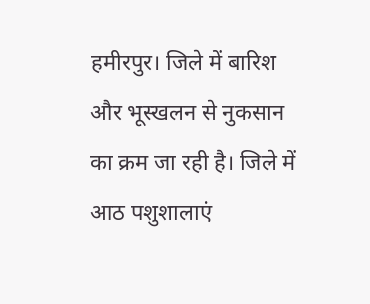हमीरपुर। जिले में बारिश और भूस्खलन से नुकसान का क्रम जा रही है। जिले में आठ पशुशालाएं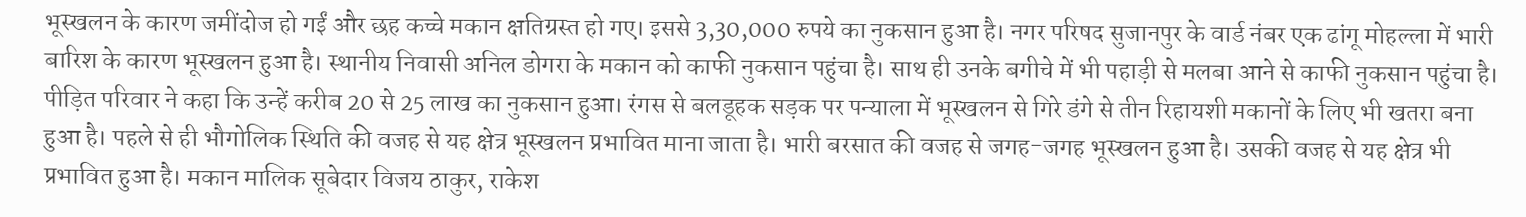भूस्खलन के कारण जमींदोज हो गईं और छह कच्चे मकान क्षतिग्रस्त हो गए। इससे 3,30,000 रुपये का नुकसान हुआ है। नगर परिषद सुजानपुर के वार्ड नंबर एक ढांगू मोहल्ला में भारी बारिश के कारण भूस्खलन हुआ है। स्थानीय निवासी अनिल डोगरा के मकान को काफी नुकसान पहुंचा है। साथ ही उनके बगीचे में भी पहाड़ी से मलबा आने से काफी नुकसान पहुंचा है। पीड़ित परिवार ने कहा कि उन्हें करीब 20 से 25 लाख का नुकसान हुआ। रंगस से बलडूहक सड़क पर पन्याला में भूस्खलन से गिरे डंगे से तीन रिहायशी मकानों के लिए भी खतरा बना हुआ है। पहले से ही भौगोलिक स्थिति की वजह से यह क्षेत्र भूस्खलन प्रभावित माना जाता है। भारी बरसात की वजह से जगह-जगह भूस्खलन हुआ है। उसकी वजह से यह क्षेत्र भी प्रभावित हुआ है। मकान मालिक सूबेदार विजय ठाकुर, राकेश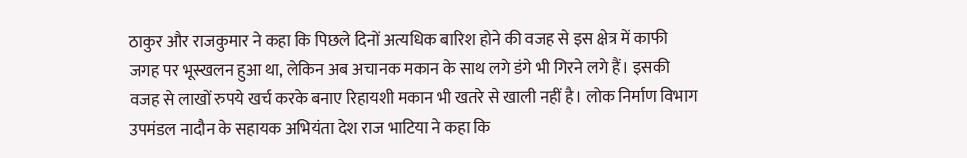ठाकुर और राजकुमार ने कहा कि पिछले दिनों अत्यधिक बारिश होने की वजह से इस क्षेत्र में काफी जगह पर भूस्खलन हुआ था, लेकिन अब अचानक मकान के साथ लगे डंगे भी गिरने लगे हैं। इसकी वजह से लाखों रुपये खर्च करके बनाए रिहायशी मकान भी खतरे से खाली नहीं है। लोक निर्माण विभाग उपमंडल नादौन के सहायक अभियंता देश राज भाटिया ने कहा कि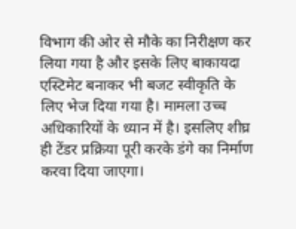विभाग की ओर से मौके का निरीक्षण कर लिया गया है और इसके लिए बाकायदा एस्टिमेट बनाकर भी बजट स्वीकृति के लिए भेज दिया गया है। मामला उच्च अधिकारियों के ध्यान में है। इसलिए शीघ्र ही टेंडर प्रक्रिया पूरी करके डंगे का निर्माण करवा दिया जाएगा।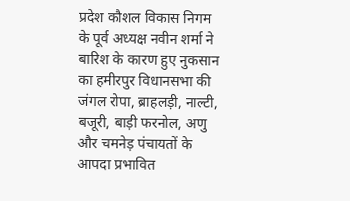प्रदेश कौशल विकास निगम के पूर्व अध्यक्ष नवीन शर्मा ने बारिश के कारण हुए नुकसान का हमीरपुर विधानसभा की जंगल रोपा, ब्राहलड़ी, नाल्टी, बजूरी, बाड़ी फरनोल, अणु और चमनेड़ पंचायतों के आपदा प्रभावित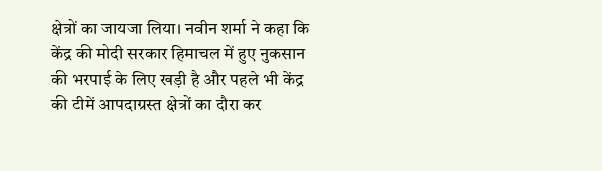क्षेत्रों का जायजा लिया। नवीन शर्मा ने कहा कि केंद्र की मोदी सरकार हिमाचल में हुए नुकसान की भरपाई के लिए खड़ी है और पहले भी केंद्र की टीमें आपदाग्रस्त क्षेत्रों का दौरा कर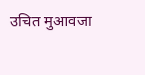उचित मुआवजा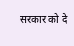सरकार को दे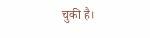चुकी है।